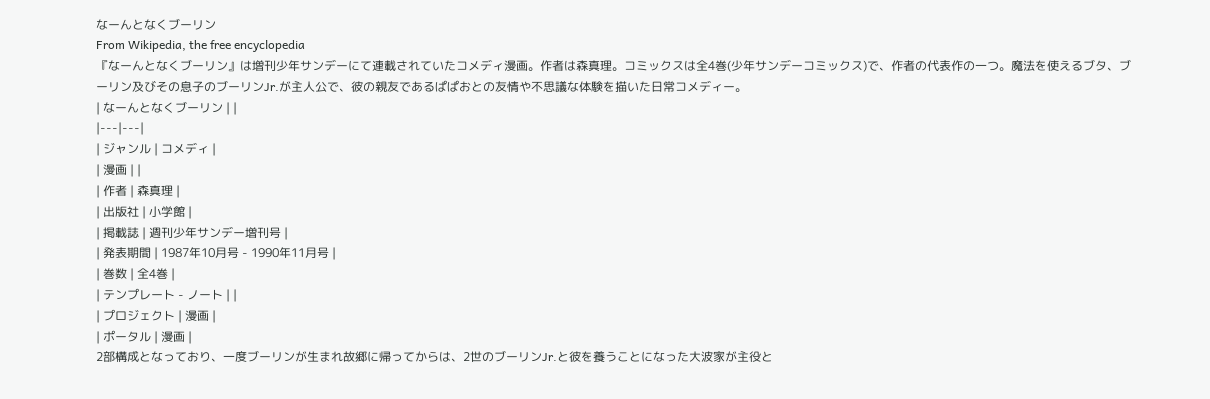なーんとなくブーリン
From Wikipedia, the free encyclopedia
『なーんとなくブーリン』は増刊少年サンデーにて連載されていたコメディ漫画。作者は森真理。コミックスは全4巻(少年サンデーコミックス)で、作者の代表作の一つ。魔法を使えるブタ、ブーリン及びその息子のブーリンJr.が主人公で、彼の親友であるぱぱおとの友情や不思議な体験を描いた日常コメディー。
| なーんとなくブーリン | |
|---|---|
| ジャンル | コメディ |
| 漫画 | |
| 作者 | 森真理 |
| 出版社 | 小学館 |
| 掲載誌 | 週刊少年サンデー増刊号 |
| 発表期間 | 1987年10月号 - 1990年11月号 |
| 巻数 | 全4巻 |
| テンプレート - ノート | |
| プロジェクト | 漫画 |
| ポータル | 漫画 |
2部構成となっており、一度ブーリンが生まれ故郷に帰ってからは、2世のブーリンJr.と彼を養うことになった大波家が主役と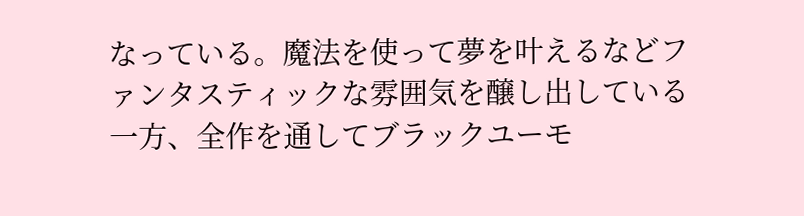なっている。魔法を使って夢を叶えるなどファンタスティックな雰囲気を醸し出している一方、全作を通してブラックユーモ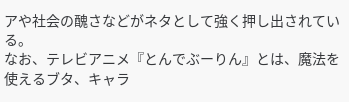アや社会の醜さなどがネタとして強く押し出されている。
なお、テレビアニメ『とんでぶーりん』とは、魔法を使えるブタ、キャラ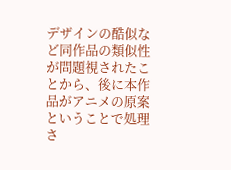デザインの酷似など同作品の類似性が問題視されたことから、後に本作品がアニメの原案ということで処理さ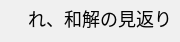れ、和解の見返り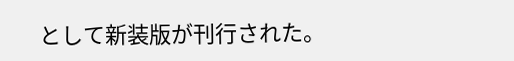として新装版が刊行された。